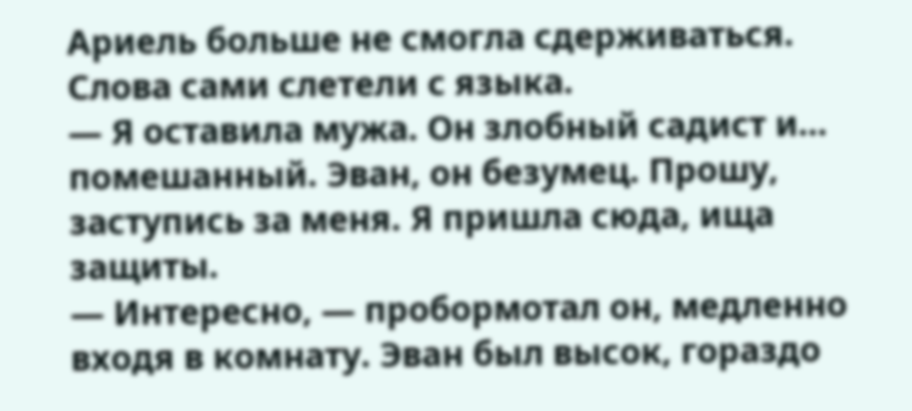Ариель больше не смогла сдерживаться. Слова сами слетели с языка.
— Я оставила мужа. Он злобный садист и… помешанный. Эван, он безумец. Прошу, заступись за меня. Я пришла сюда, ища защиты.
— Интересно, — пробормотал он, медленно входя в комнату. Эван был высок, гораздо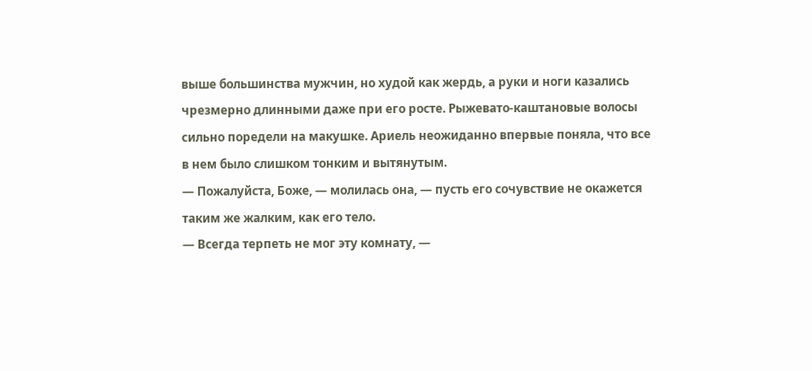выше большинства мужчин, но худой как жердь, а руки и ноги казались чрезмерно длинными даже при его росте. Рыжевато-каштановые волосы сильно поредели на макушке. Ариель неожиданно впервые поняла, что все в нем было слишком тонким и вытянутым.
— Пожалуйста, Боже, — молилась она, — пусть его сочувствие не окажется таким же жалким, как его тело.
— Всегда терпеть не мог эту комнату, —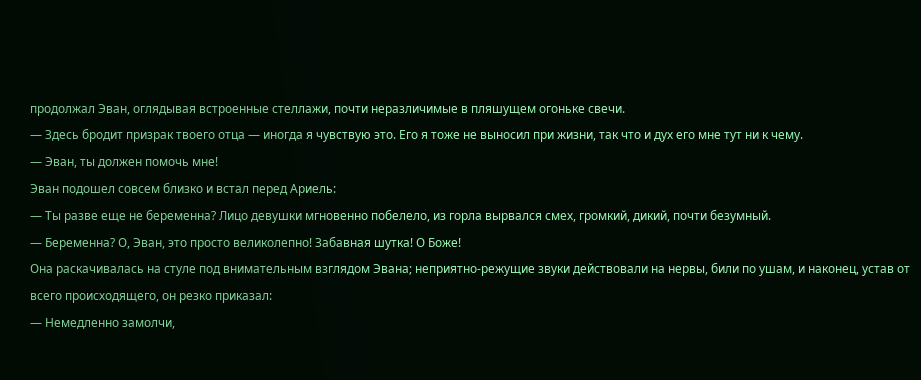продолжал Эван, оглядывая встроенные стеллажи, почти неразличимые в пляшущем огоньке свечи.
— Здесь бродит призрак твоего отца — иногда я чувствую это. Его я тоже не выносил при жизни, так что и дух его мне тут ни к чему.
— Эван, ты должен помочь мне!
Эван подошел совсем близко и встал перед Ариель:
— Ты разве еще не беременна? Лицо девушки мгновенно побелело, из горла вырвался смех, громкий, дикий, почти безумный.
— Беременна? О, Эван, это просто великолепно! Забавная шутка! О Боже!
Она раскачивалась на стуле под внимательным взглядом Эвана; неприятно-режущие звуки действовали на нервы, били по ушам, и наконец, устав от всего происходящего, он резко приказал:
— Немедленно замолчи,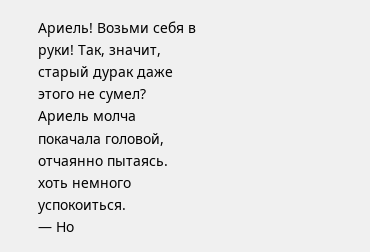Ариель! Возьми себя в руки! Так, значит, старый дурак даже этого не сумел?
Ариель молча покачала головой, отчаянно пытаясь. хоть немного успокоиться.
— Но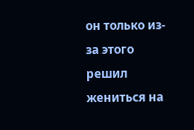он только из-за этого решил жениться на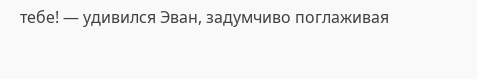тебе! — удивился Эван, задумчиво поглаживая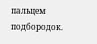пальцем подбородок.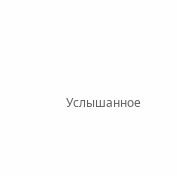Услышанное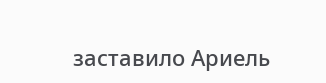заставило Ариель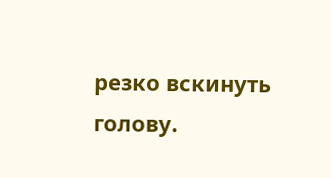резко вскинуть голову.